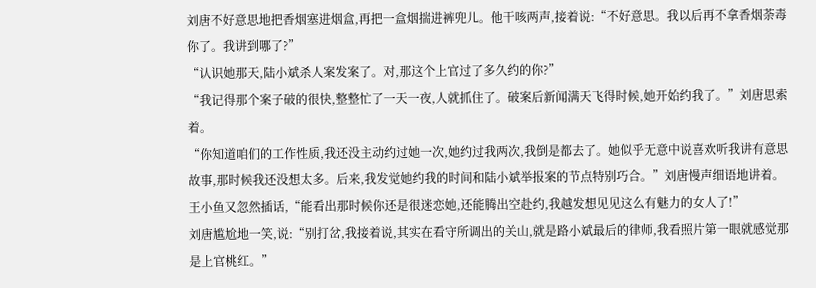刘唐不好意思地把香烟塞进烟盒,再把一盒烟揣进裤兜儿。他干咳两声,接着说:“不好意思。我以后再不拿香烟荼毒你了。我讲到哪了?”
“认识她那天,陆小斌杀人案发案了。对,那这个上官过了多久约的你?”
“我记得那个案子破的很快,整整忙了一天一夜,人就抓住了。破案后新闻满天飞得时候,她开始约我了。”刘唐思索着。
“你知道咱们的工作性质,我还没主动约过她一次,她约过我两次,我倒是都去了。她似乎无意中说喜欢听我讲有意思故事,那时候我还没想太多。后来,我发觉她约我的时间和陆小斌举报案的节点特别巧合。”刘唐慢声细语地讲着。
王小鱼又忽然插话,“能看出那时候你还是很迷恋她,还能腾出空赴约,我越发想见见这么有魅力的女人了!”
刘唐尴尬地一笑,说:“别打岔,我接着说,其实在看守所调出的关山,就是路小斌最后的律师,我看照片第一眼就感觉那是上官桃红。”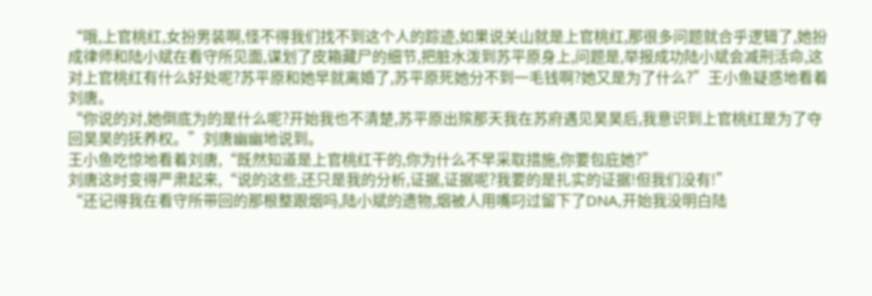“哦,上官桃红,女扮男装啊,怪不得我们找不到这个人的踪迹,如果说关山就是上官桃红,那很多问题就合乎逻辑了,她扮成律师和陆小斌在看守所见面,谋划了皮箱藏尸的细节,把脏水泼到苏平原身上,问题是,举报成功陆小斌会减刑活命,这对上官桃红有什么好处呢?苏平原和她早就离婚了,苏平原死她分不到一毛钱啊?她又是为了什么?”王小鱼疑惑地看着刘唐。
“你说的对,她倒底为的是什么呢?开始我也不清楚,苏平原出殡那天我在苏府遇见昊昊后,我意识到上官桃红是为了夺回昊昊的抚养权。”刘唐幽幽地说到。
王小鱼吃惊地看着刘唐,“既然知道是上官桃红干的,你为什么不早采取措施,你要包庇她?”
刘唐这时变得严肃起来,“说的这些,还只是我的分析,证据,证据呢?我要的是扎实的证据!但我们没有!”
“还记得我在看守所带回的那根整跟烟吗,陆小斌的遗物,烟被人用嘴叼过留下了DNA,开始我没明白陆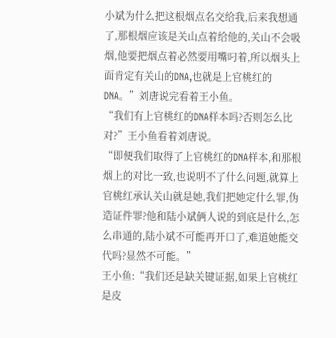小斌为什么把这根烟点名交给我,后来我想通了,那根烟应该是关山点着给他的,关山不会吸烟,他要把烟点着必然要用嘴叼着,所以烟头上面肯定有关山的DNA,也就是上官桃红的DNA。”刘唐说完看着王小鱼。
“我们有上官桃红的DNA样本吗?否则怎么比对?”王小鱼看着刘唐说。
“即便我们取得了上官桃红的DNA样本,和那根烟上的对比一致,也说明不了什么问题,就算上官桃红承认关山就是她,我们把她定什么罪,伪造证件罪?他和陆小斌俩人说的到底是什么,怎么串通的,陆小斌不可能再开口了,难道她能交代吗?显然不可能。”
王小鱼:“我们还是缺关键证据,如果上官桃红是皮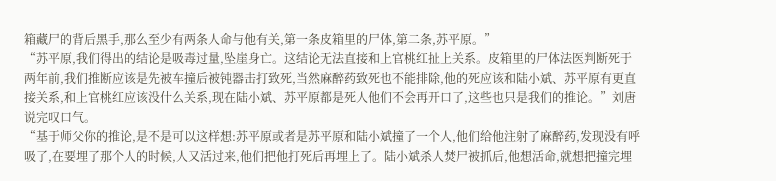箱藏尸的背后黑手,那么至少有两条人命与他有关,第一条皮箱里的尸体,第二条,苏平原。”
“苏平原,我们得出的结论是吸毒过量,坠崖身亡。这结论无法直接和上官桃红扯上关系。皮箱里的尸体法医判断死于两年前,我们推断应该是先被车撞后被钝器击打致死,当然麻醉药致死也不能排除,他的死应该和陆小斌、苏平原有更直接关系,和上官桃红应该没什么关系,现在陆小斌、苏平原都是死人他们不会再开口了,这些也只是我们的推论。”刘唐说完叹口气。
“基于师父你的推论,是不是可以这样想:苏平原或者是苏平原和陆小斌撞了一个人,他们给他注射了麻醉药,发现没有呼吸了,在要埋了那个人的时候,人又活过来,他们把他打死后再埋上了。陆小斌杀人焚尸被抓后,他想活命,就想把撞完埋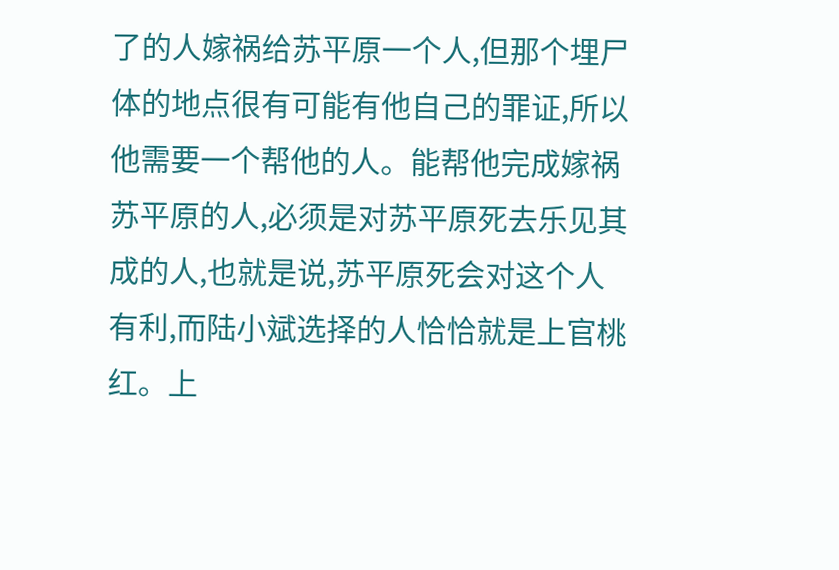了的人嫁祸给苏平原一个人,但那个埋尸体的地点很有可能有他自己的罪证,所以他需要一个帮他的人。能帮他完成嫁祸苏平原的人,必须是对苏平原死去乐见其成的人,也就是说,苏平原死会对这个人有利,而陆小斌选择的人恰恰就是上官桃红。上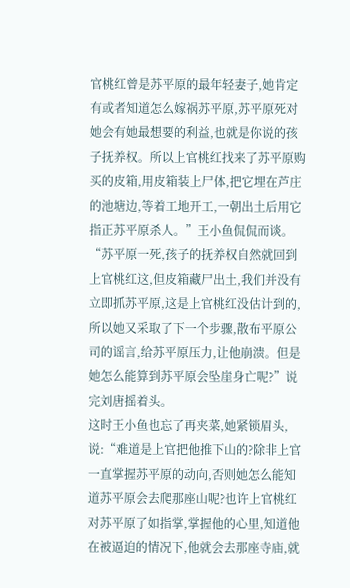官桃红曾是苏平原的最年轻妻子,她肯定有或者知道怎么嫁祸苏平原,苏平原死对她会有她最想要的利益,也就是你说的孩子抚养权。所以上官桃红找来了苏平原购买的皮箱,用皮箱装上尸体,把它埋在芦庄的池塘边,等着工地开工,一朝出土后用它指正苏平原杀人。”王小鱼侃侃而谈。
“苏平原一死,孩子的抚养权自然就回到上官桃红这,但皮箱藏尸出土,我们并没有立即抓苏平原,这是上官桃红没估计到的,所以她又采取了下一个步骤,散布平原公司的谣言,给苏平原压力,让他崩溃。但是她怎么能算到苏平原会坠崖身亡呢?”说完刘唐摇着头。
这时王小鱼也忘了再夹菜,她紧锁眉头,说:“难道是上官把他推下山的?除非上官一直掌握苏平原的动向,否则她怎么能知道苏平原会去爬那座山呢?也许上官桃红对苏平原了如指掌,掌握他的心里,知道他在被逼迫的情况下,他就会去那座寺庙,就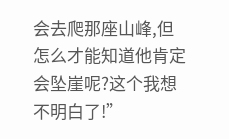会去爬那座山峰,但怎么才能知道他肯定会坠崖呢?这个我想不明白了!”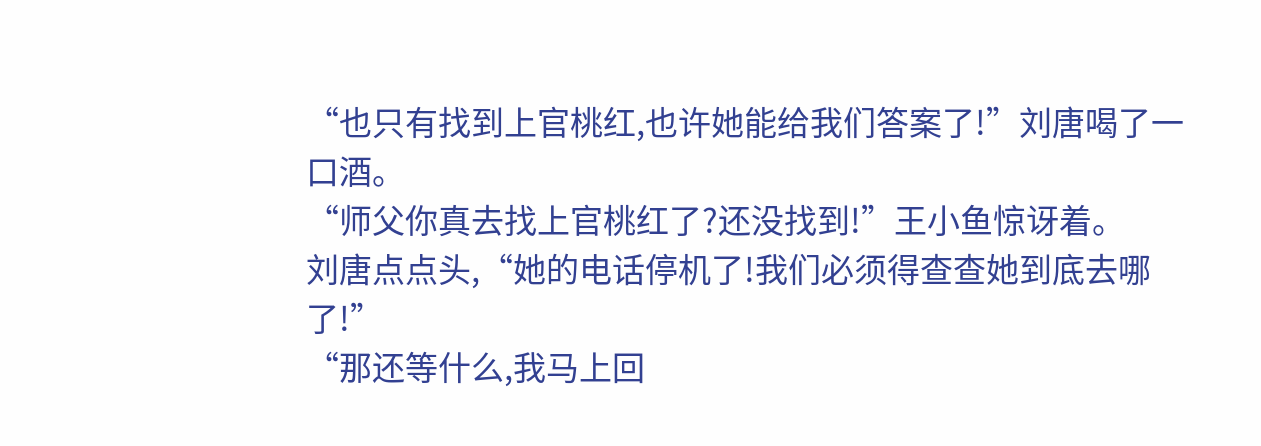“也只有找到上官桃红,也许她能给我们答案了!”刘唐喝了一口酒。
“师父你真去找上官桃红了?还没找到!”王小鱼惊讶着。
刘唐点点头,“她的电话停机了!我们必须得查查她到底去哪了!”
“那还等什么,我马上回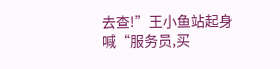去查!”王小鱼站起身喊“服务员,买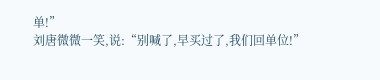单!”
刘唐微微一笑,说:“别喊了,早买过了,我们回单位!”